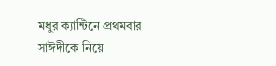মধুর ক্যান্টিনে প্রথমবার সাঈদীকে নিয়ে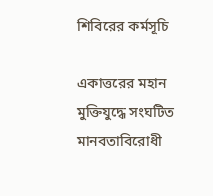শিবিরের কর্মসূচি

একাত্তরের মহান মুক্তিযুদ্ধে সংঘটিত মানবতাবিরোধী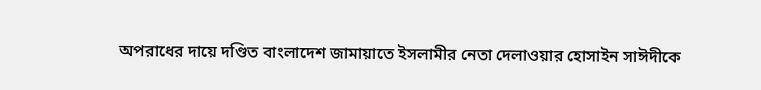অপরাধের দায়ে দণ্ডিত বাংলাদেশ জামায়াতে ইসলামীর নেতা দেলাওয়ার হোসাইন সাঈদীকে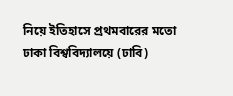নিয়ে ইতিহাসে প্রথমবারের মতো ঢাকা বিশ্ববিদ্যালয়ে (ঢাবি)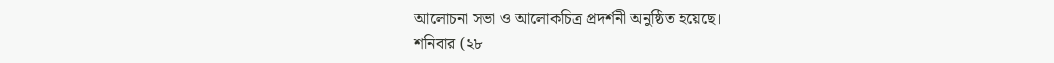আলোচনা সভা ও আলোকচিত্র প্রদর্শনী অনুষ্ঠিত হয়েছে।
শনিবার (২৮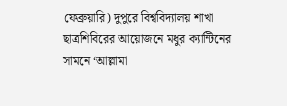ফেব্রুয়ারি) দুপুরে বিশ্ববিদ্যালয় শাখা ছাত্রশিবিরের আয়োজনে মধুর ক্যান্টিনের সামনে ‘আল্লামা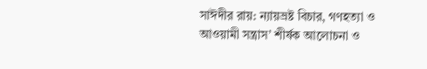সাঈদীর রায়: ন্যায়ভ্রষ্ট বিচার, গণহত্যা ও আওয়ামী সন্ত্রাস’ শীর্ষক আলোচনা ও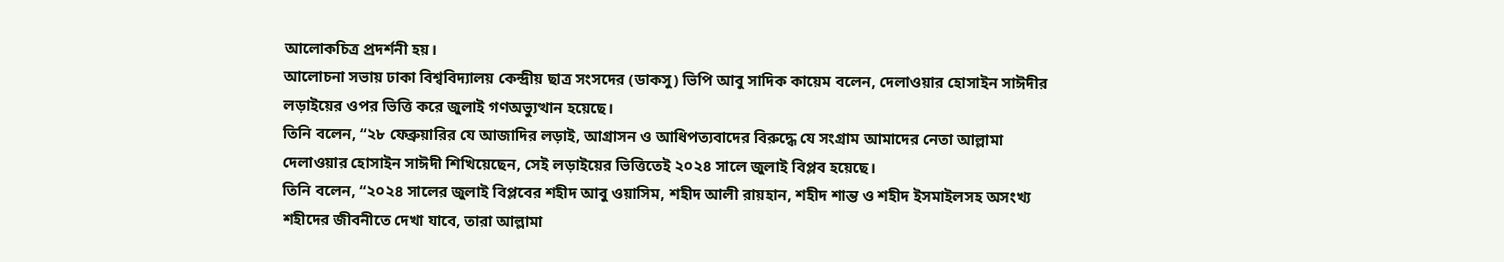আলোকচিত্র প্রদর্শনী হয়।
আলোচনা সভায় ঢাকা বিশ্ববিদ্যালয় কেন্দ্রীয় ছাত্র সংসদের (ডাকসু) ভিপি আবু সাদিক কায়েম বলেন, দেলাওয়ার হোসাইন সাঈদীর লড়াইয়ের ওপর ভিত্তি করে জুলাই গণঅভ্যুত্থান হয়েছে।
তিনি বলেন, “২৮ ফেব্রুয়ারির যে আজাদির লড়াই, আগ্রাসন ও আধিপত্যবাদের বিরুদ্ধে যে সংগ্রাম আমাদের নেতা আল্লামা দেলাওয়ার হোসাইন সাঈদী শিখিয়েছেন, সেই লড়াইয়ের ভিত্তিতেই ২০২৪ সালে জুলাই বিপ্লব হয়েছে।
তিনি বলেন, “২০২৪ সালের জুলাই বিপ্লবের শহীদ আবু ওয়াসিম, শহীদ আলী রায়হান, শহীদ শান্ত ও শহীদ ইসমাইলসহ অসংখ্য শহীদের জীবনীতে দেখা যাবে, তারা আল্লামা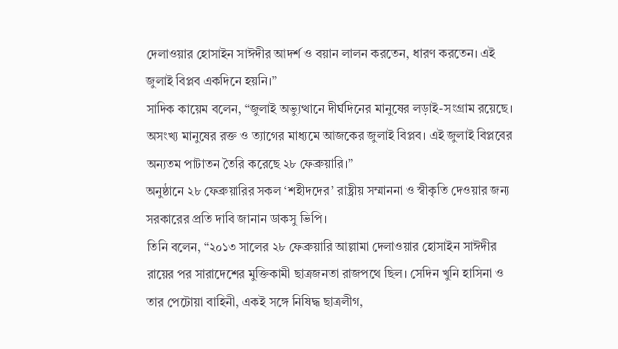দেলাওয়ার হোসাইন সাঈদীর আদর্শ ও বয়ান লালন করতেন, ধারণ করতেন। এই জুলাই বিপ্লব একদিনে হয়নি।”
সাদিক কায়েম বলেন, “জুলাই অভ্যুত্থানে দীর্ঘদিনের মানুষের লড়াই-সংগ্রাম রয়েছে। অসংখ্য মানুষের রক্ত ও ত্যাগের মাধ্যমে আজকের জুলাই বিপ্লব। এই জুলাই বিপ্লবের অন্যতম পাটাতন তৈরি করেছে ২৮ ফেব্রুয়ারি।”
অনুষ্ঠানে ২৮ ফেব্রুয়ারির সকল ‘শহীদদের’ রাষ্ট্রীয় সম্মাননা ও স্বীকৃতি দেওয়ার জন্য সরকারের প্রতি দাবি জানান ডাকসু ভিপি।
তিনি বলেন, “২০১৩ সালের ২৮ ফেব্রুয়ারি আল্লামা দেলাওয়ার হোসাইন সাঈদীর রায়ের পর সারাদেশের মুক্তিকামী ছাত্রজনতা রাজপথে ছিল। সেদিন খুনি হাসিনা ও তার পেটোয়া বাহিনী, একই সঙ্গে নিষিদ্ধ ছাত্রলীগ,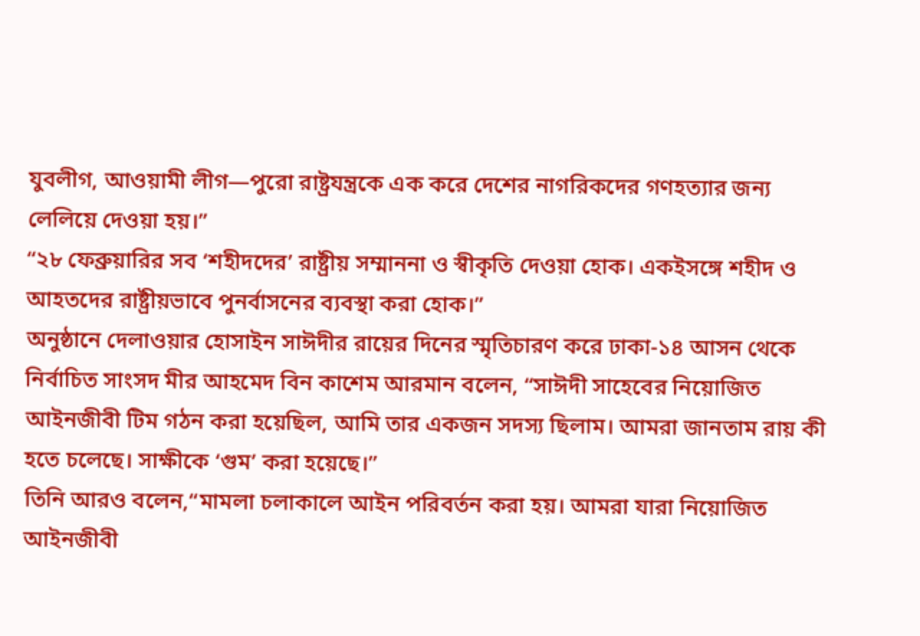যুবলীগ, আওয়ামী লীগ—পুরো রাষ্ট্রযন্ত্রকে এক করে দেশের নাগরিকদের গণহত্যার জন্য লেলিয়ে দেওয়া হয়।”
“২৮ ফেব্রুয়ারির সব ‘শহীদদের’ রাষ্ট্রীয় সম্মাননা ও স্বীকৃতি দেওয়া হোক। একইসঙ্গে শহীদ ও আহতদের রাষ্ট্রীয়ভাবে পুনর্বাসনের ব্যবস্থা করা হোক।”
অনুষ্ঠানে দেলাওয়ার হোসাইন সাঈদীর রায়ের দিনের স্মৃতিচারণ করে ঢাকা-১৪ আসন থেকে নির্বাচিত সাংসদ মীর আহমেদ বিন কাশেম আরমান বলেন, “সাঈদী সাহেবের নিয়োজিত আইনজীবী টিম গঠন করা হয়েছিল, আমি তার একজন সদস্য ছিলাম। আমরা জানতাম রায় কী হতে চলেছে। সাক্ষীকে ‘গুম’ করা হয়েছে।”
তিনি আরও বলেন,“মামলা চলাকালে আইন পরিবর্তন করা হয়। আমরা যারা নিয়োজিত আইনজীবী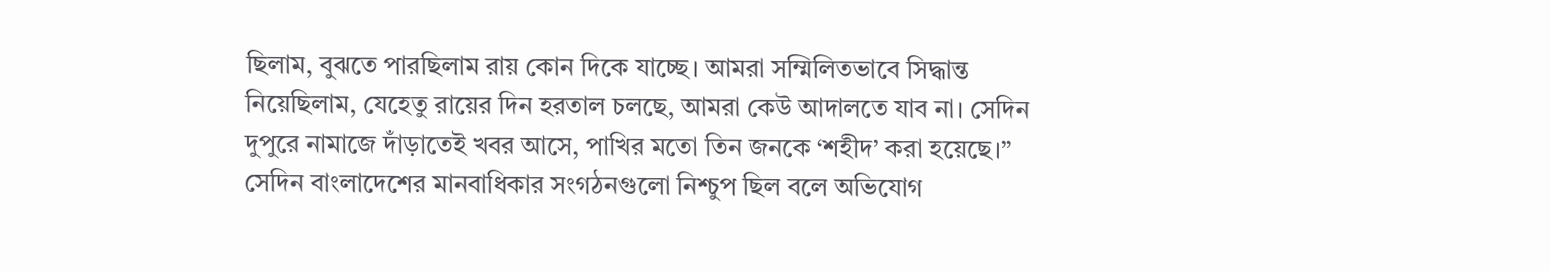ছিলাম, বুঝতে পারছিলাম রায় কোন দিকে যাচ্ছে। আমরা সম্মিলিতভাবে সিদ্ধান্ত নিয়েছিলাম, যেহেতু রায়ের দিন হরতাল চলছে, আমরা কেউ আদালতে যাব না। সেদিন দুপুরে নামাজে দাঁড়াতেই খবর আসে, পাখির মতো তিন জনকে ‘শহীদ’ করা হয়েছে।”
সেদিন বাংলাদেশের মানবাধিকার সংগঠনগুলো নিশ্চুপ ছিল বলে অভিযোগ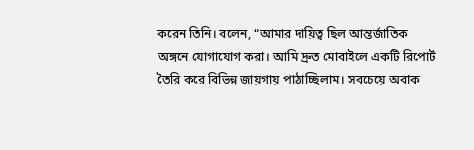করেন তিনি। বলেন, “আমার দায়িত্ব ছিল আন্তর্জাতিক অঙ্গনে যোগাযোগ করা। আমি দ্রুত মোবাইলে একটি রিপোর্ট তৈরি করে বিভিন্ন জায়গায় পাঠাচ্ছিলাম। সবচেয়ে অবাক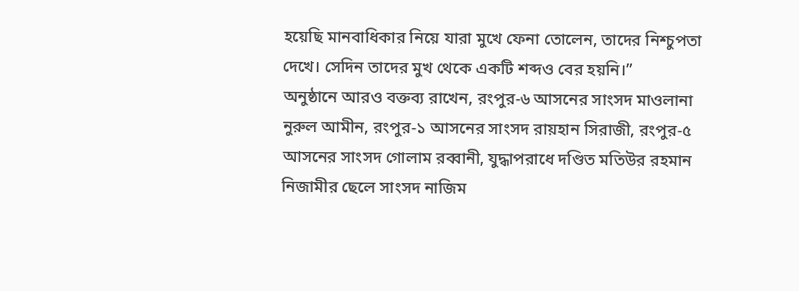হয়েছি মানবাধিকার নিয়ে যারা মুখে ফেনা তোলেন, তাদের নিশ্চুপতা দেখে। সেদিন তাদের মুখ থেকে একটি শব্দও বের হয়নি।”
অনুষ্ঠানে আরও বক্তব্য রাখেন, রংপুর-৬ আসনের সাংসদ মাওলানা নুরুল আমীন, রংপুর-১ আসনের সাংসদ রায়হান সিরাজী, রংপুর-৫ আসনের সাংসদ গোলাম রব্বানী, যুদ্ধাপরাধে দণ্ডিত মতিউর রহমান নিজামীর ছেলে সাংসদ নাজিম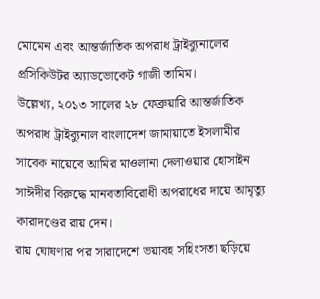মোমেন এবং আন্তর্জাতিক অপরাধ ট্রাইব্যুনালের প্রসিকিউটর অ্যাডভোকেট গাজী তামিম।
উল্লেখ্য, ২০১৩ সালের ২৮ ফেব্রুয়ারি আন্তর্জাতিক অপরাধ ট্রাইব্যুনাল বাংলাদেশ জামায়াতে ইসলামীর সাবেক নায়েবে আমির মাওলানা দেলাওয়ার হোসাইন সাঈদীর বিরুদ্ধে মানবতাবিরোধী অপরাধের দায়ে আমৃত্যু কারাদণ্ডের রায় দেন।
রায় ঘোষণার পর সারাদেশে ভয়াবহ সহিংসতা ছড়িয়ে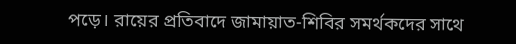পড়ে। রায়ের প্রতিবাদে জামায়াত-শিবির সমর্থকদের সাথে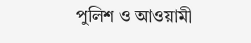পুলিশ ও আওয়ামী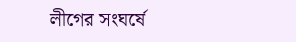লীগের সংঘর্ষে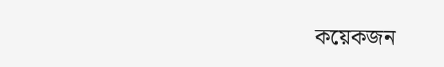কয়েকজন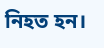নিহত হন।